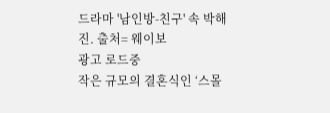드라마 '남인방-친구' 속 박해진. 출처= 웨이보
광고 로드중
작은 규모의 결혼식인 ‘스몰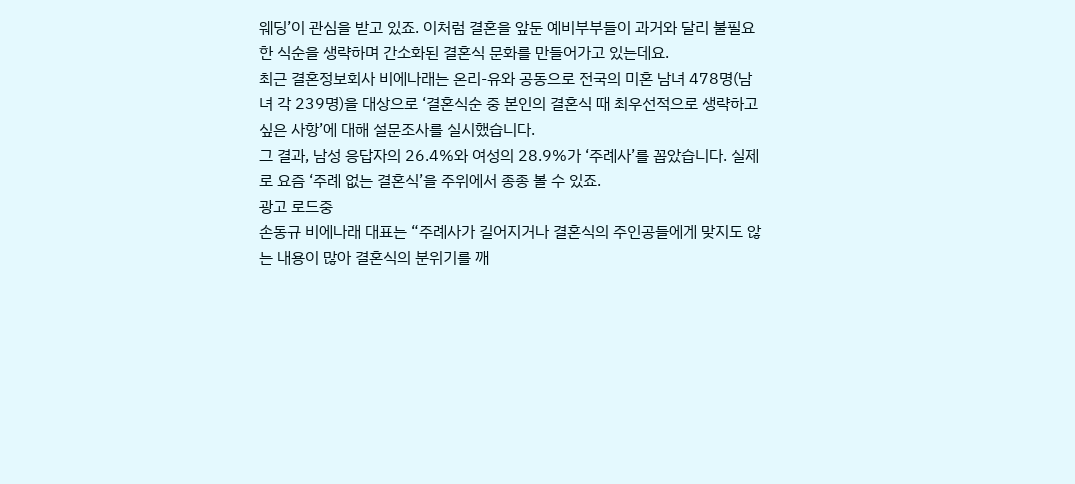웨딩’이 관심을 받고 있죠. 이처럼 결혼을 앞둔 예비부부들이 과거와 달리 불필요한 식순을 생략하며 간소화된 결혼식 문화를 만들어가고 있는데요.
최근 결혼정보회사 비에나래는 온리-유와 공동으로 전국의 미혼 남녀 478명(남녀 각 239명)을 대상으로 ‘결혼식순 중 본인의 결혼식 때 최우선적으로 생략하고 싶은 사항’에 대해 설문조사를 실시했습니다.
그 결과, 남성 응답자의 26.4%와 여성의 28.9%가 ‘주례사’를 꼽았습니다. 실제로 요즘 ‘주례 없는 결혼식’을 주위에서 종종 볼 수 있죠.
광고 로드중
손동규 비에나래 대표는 “주례사가 길어지거나 결혼식의 주인공들에게 맞지도 않는 내용이 많아 결혼식의 분위기를 깨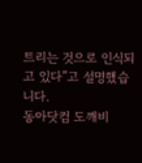트리는 것으로 인식되고 있다”고 설명했습니다.
동아닷컴 도깨비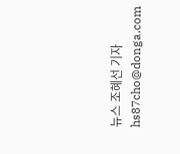뉴스 조혜선 기자 hs87cho@donga.com